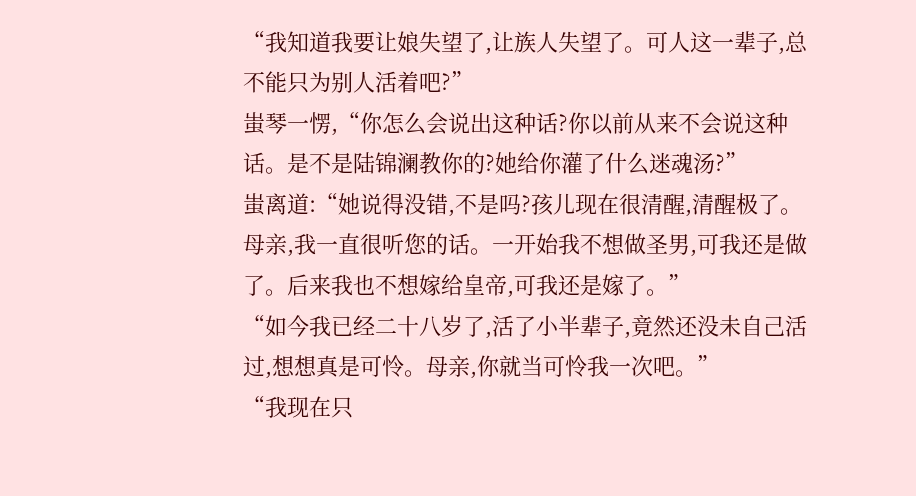“我知道我要让娘失望了,让族人失望了。可人这一辈子,总不能只为别人活着吧?”
蚩琴一愣,“你怎么会说出这种话?你以前从来不会说这种话。是不是陆锦澜教你的?她给你灌了什么迷魂汤?”
蚩离道:“她说得没错,不是吗?孩儿现在很清醒,清醒极了。母亲,我一直很听您的话。一开始我不想做圣男,可我还是做了。后来我也不想嫁给皇帝,可我还是嫁了。”
“如今我已经二十八岁了,活了小半辈子,竟然还没未自己活过,想想真是可怜。母亲,你就当可怜我一次吧。”
“我现在只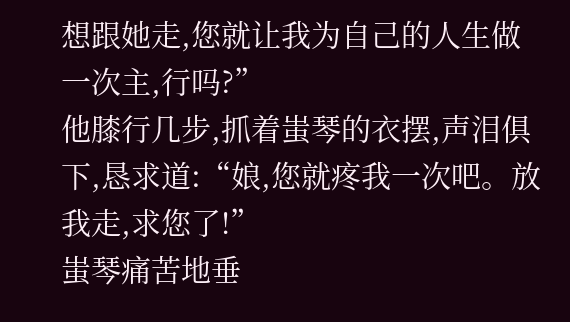想跟她走,您就让我为自己的人生做一次主,行吗?”
他膝行几步,抓着蚩琴的衣摆,声泪俱下,恳求道:“娘,您就疼我一次吧。放我走,求您了!”
蚩琴痛苦地垂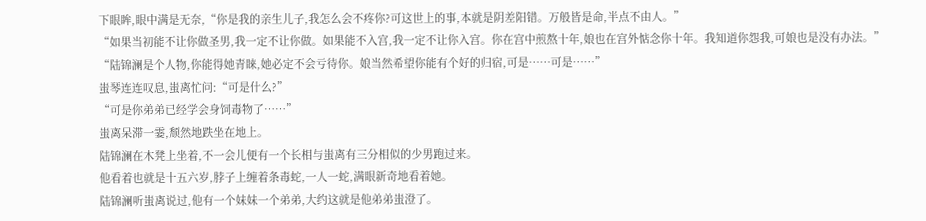下眼眸,眼中满是无奈,“你是我的亲生儿子,我怎么会不疼你?可这世上的事,本就是阴差阳错。万般皆是命,半点不由人。”
“如果当初能不让你做圣男,我一定不让你做。如果能不入宫,我一定不让你入宫。你在宫中煎熬十年,娘也在宫外惦念你十年。我知道你怨我,可娘也是没有办法。”
“陆锦澜是个人物,你能得她青睐,她必定不会亏待你。娘当然希望你能有个好的归宿,可是……可是……”
蚩琴连连叹息,蚩离忙问:“可是什么?”
“可是你弟弟已经学会身饲毒物了……”
蚩离呆滞一霎,颓然地跌坐在地上。
陆锦澜在木凳上坐着,不一会儿便有一个长相与蚩离有三分相似的少男跑过来。
他看着也就是十五六岁,脖子上缠着条毒蛇,一人一蛇,满眼新奇地看着她。
陆锦澜听蚩离说过,他有一个妹妹一个弟弟,大约这就是他弟弟蚩澄了。